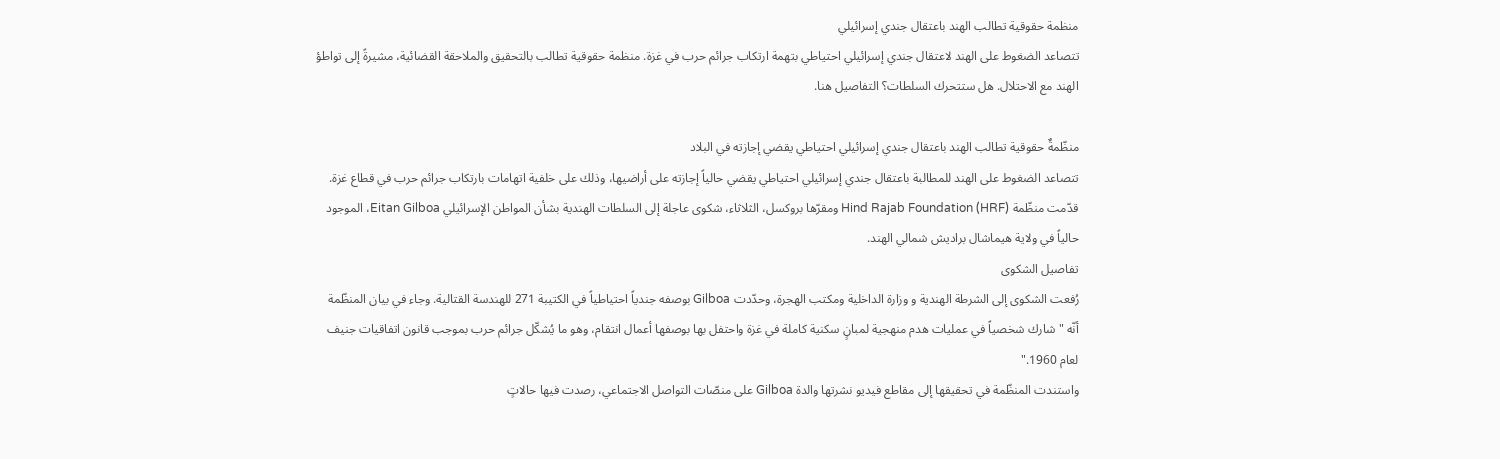منظمة حقوقية تطالب الهند باعتقال جندي إسرائيلي
تتصاعد الضغوط على الهند لاعتقال جندي إسرائيلي احتياطي بتهمة ارتكاب جرائم حرب في غزة. منظمة حقوقية تطالب بالتحقيق والملاحقة القضائية، مشيرةً إلى تواطؤ الهند مع الاحتلال. هل ستتحرك السلطات؟ التفاصيل هنا.

منظّمةٌ حقوقية تطالب الهند باعتقال جندي إسرائيلي احتياطي يقضي إجازته في البلاد
تتصاعد الضغوط على الهند للمطالبة باعتقال جندي إسرائيلي احتياطي يقضي حالياً إجازته على أراضيها، وذلك على خلفية اتهامات بارتكاب جرائم حرب في قطاع غزة.
قدّمت منظّمة Hind Rajab Foundation (HRF) ومقرّها بروكسل، الثلاثاء، شكوى عاجلة إلى السلطات الهندية بشأن المواطن الإسرائيلي Eitan Gilboa، الموجود حالياً في ولاية هيماشال براديش شمالي الهند.
تفاصيل الشكوى
رُفعت الشكوى إلى الشرطة الهندية و وزارة الداخلية ومكتب الهجرة، وحدّدت Gilboa بوصفه جندياً احتياطياً في الكتيبة 271 للهندسة القتالية. وجاء في بيان المنظّمة أنّه "شارك شخصياً في عمليات هدم منهجية لمبانٍ سكنية كاملة في غزة واحتفل بها بوصفها أعمال انتقام، وهو ما يُشكّل جرائم حرب بموجب قانون اتفاقيات جنيف لعام 1960."
واستندت المنظّمة في تحقيقها إلى مقاطع فيديو نشرتها والدة Gilboa على منصّات التواصل الاجتماعي، رصدت فيها حالاتٍ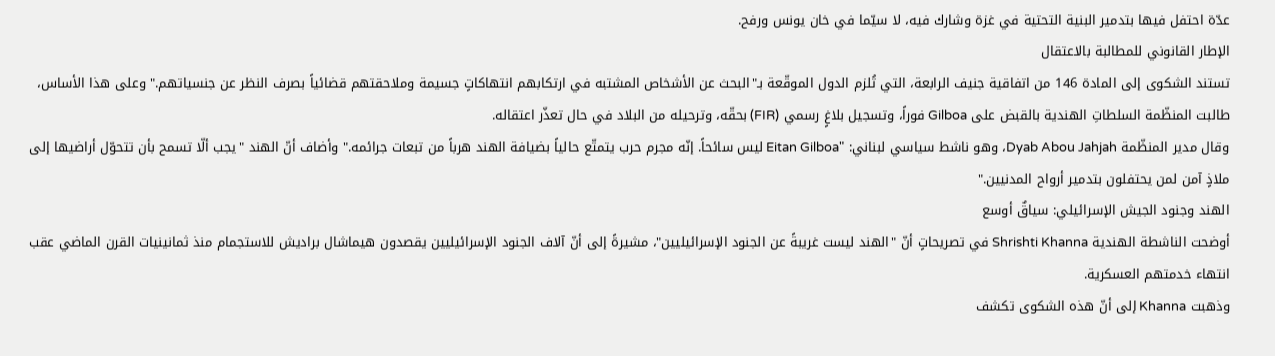عدّة احتفل فيها بتدمير البنية التحتية في غزة وشارك فيه، لا سيّما في خان يونس ورفح.
الإطار القانوني للمطالبة بالاعتقال
تستند الشكوى إلى المادة 146 من اتفاقية جنيف الرابعة، التي تُلزم الدول الموقّعة بـ"البحث عن الأشخاص المشتبه في ارتكابهم انتهاكاتٍ جسيمة وملاحقتهم قضائياً بصرف النظر عن جنسياتهم." وعلى هذا الأساس، طالبت المنظّمة السلطاتِ الهندية بالقبض على Gilboa فوراً، وتسجيل بلاغٍ رسمي (FIR) بحقّه، وترحيله من البلاد في حال تعذّر اعتقاله.
وقال مدير المنظّمة Dyab Abou Jahjah، وهو ناشط سياسي لبناني: "Eitan Gilboa ليس سائحاً. إنّه مجرم حرب يتمتّع حالياً بضيافة الهند هرباً من تبعات جرائمه." وأضاف أنّ الهند "يجب ألّا تسمح بأن تتحوّل أراضيها إلى ملاذٍ آمن لمن يحتفلون بتدمير أرواح المدنيين."
الهند وجنود الجيش الإسرائيلي: سياقٌ أوسع
أوضحت الناشطة الهندية Shrishti Khanna في تصريحاتٍ أنّ "الهند ليست غريبةً عن الجنود الإسرائيليين"، مشيرةً إلى أنّ آلاف الجنود الإسرائيليين يقصدون هيماشال براديش للاستجمام منذ ثمانينيات القرن الماضي عقب انتهاء خدمتهم العسكرية.
وذهبت Khanna إلى أنّ هذه الشكوى تكشف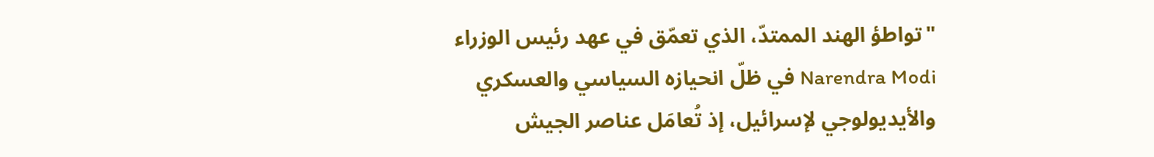"تواطؤ الهند الممتدّ، الذي تعمّق في عهد رئيس الوزراء Narendra Modi في ظلّ انحيازه السياسي والعسكري والأيديولوجي لإسرائيل، إذ تُعامَل عناصر الجيش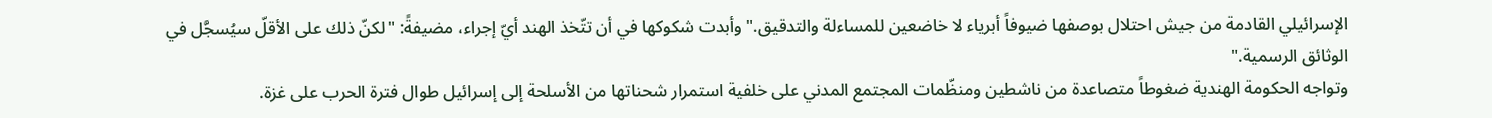الإسرائيلي القادمة من جيش احتلال بوصفها ضيوفاً أبرياء لا خاضعين للمساءلة والتدقيق." وأبدت شكوكها في أن تتّخذ الهند أيّ إجراء، مضيفةً: "لكنّ ذلك على الأقلّ سيُسجَّل في الوثائق الرسمية."
وتواجه الحكومة الهندية ضغوطاً متصاعدة من ناشطين ومنظّمات المجتمع المدني على خلفية استمرار شحناتها من الأسلحة إلى إسرائيل طوال فترة الحرب على غزة.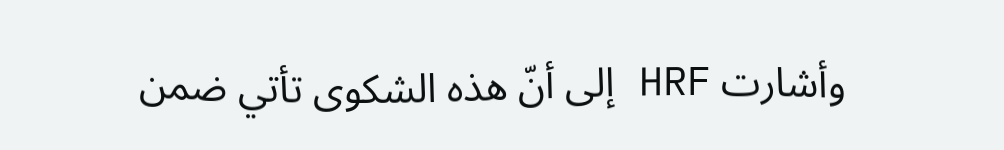وأشارت HRF إلى أنّ هذه الشكوى تأتي ضمن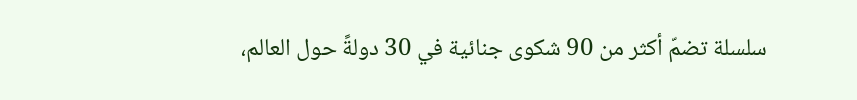سلسلة تضمّ أكثر من 90 شكوى جنائية في 30 دولةً حول العالم،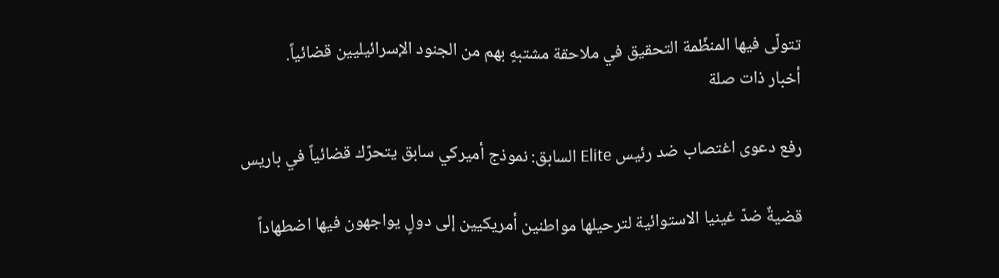تتولّى فيها المنظّمة التحقيق في ملاحقة مشتبهٍ بهم من الجنود الإسرائيليين قضائياً.
أخبار ذات صلة

رفع دعوى اغتصاب ضد رئيس Elite السابق: نموذج أميركي سابق يتحرّك قضائياً في باريس

قضيةٌ ضدّ غينيا الاستوائية لترحيلها مواطنين أمريكيين إلى دولٍ يواجهون فيها اضطهاداً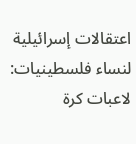اعتقالات إسرائيلية لنساء فلسطينيات: لاعبات كرة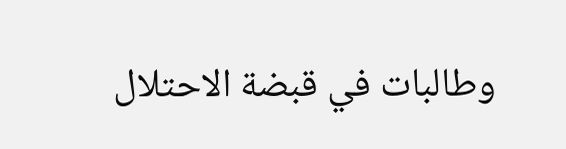وطالبات في قبضة الاحتلال